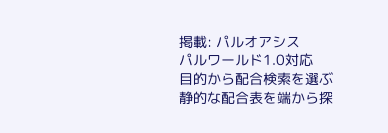掲載: パルオアシス
パルワールド1.0対応
目的から配合検索を選ぶ
静的な配合表を端から探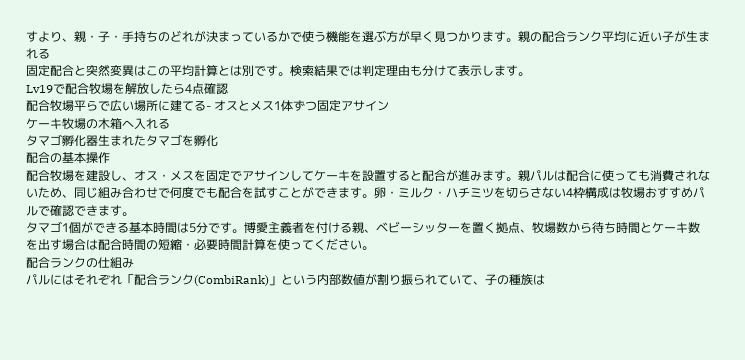すより、親・子・手持ちのどれが決まっているかで使う機能を選ぶ方が早く見つかります。親の配合ランク平均に近い子が生まれる
固定配合と突然変異はこの平均計算とは別です。検索結果では判定理由も分けて表示します。
Lv19で配合牧場を解放したら4点確認
配合牧場平らで広い場所に建てる- オスとメス1体ずつ固定アサイン
ケーキ牧場の木箱へ入れる
タマゴ孵化器生まれたタマゴを孵化
配合の基本操作
配合牧場を建設し、オス・メスを固定でアサインしてケーキを設置すると配合が進みます。親パルは配合に使っても消費されないため、同じ組み合わせで何度でも配合を試すことができます。卵・ミルク・ハチミツを切らさない4枠構成は牧場おすすめパルで確認できます。
タマゴ1個ができる基本時間は5分です。博愛主義者を付ける親、ベビーシッターを置く拠点、牧場数から待ち時間とケーキ数を出す場合は配合時間の短縮・必要時間計算を使ってください。
配合ランクの仕組み
パルにはそれぞれ「配合ランク(CombiRank)」という内部数値が割り振られていて、子の種族は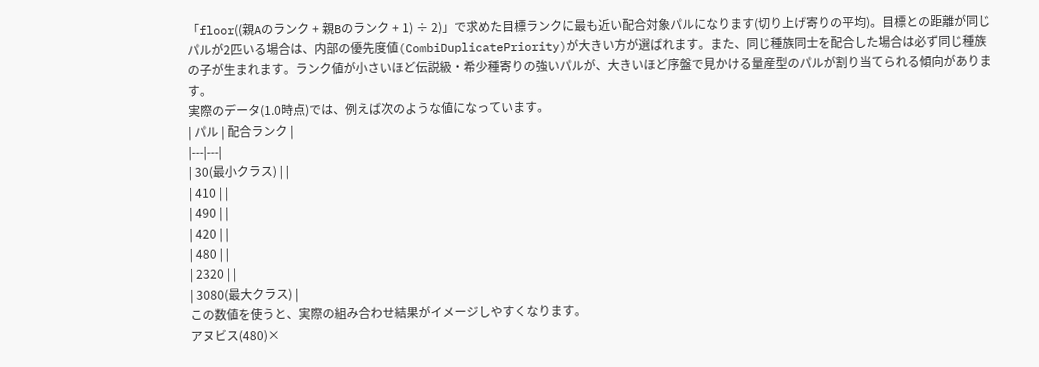「floor((親Aのランク + 親Bのランク + 1) ÷ 2)」で求めた目標ランクに最も近い配合対象パルになります(切り上げ寄りの平均)。目標との距離が同じパルが2匹いる場合は、内部の優先度値(CombiDuplicatePriority)が大きい方が選ばれます。また、同じ種族同士を配合した場合は必ず同じ種族の子が生まれます。ランク値が小さいほど伝説級・希少種寄りの強いパルが、大きいほど序盤で見かける量産型のパルが割り当てられる傾向があります。
実際のデータ(1.0時点)では、例えば次のような値になっています。
| パル | 配合ランク |
|---|---|
| 30(最小クラス) | |
| 410 | |
| 490 | |
| 420 | |
| 480 | |
| 2320 | |
| 3080(最大クラス) |
この数値を使うと、実際の組み合わせ結果がイメージしやすくなります。
アヌビス(480)×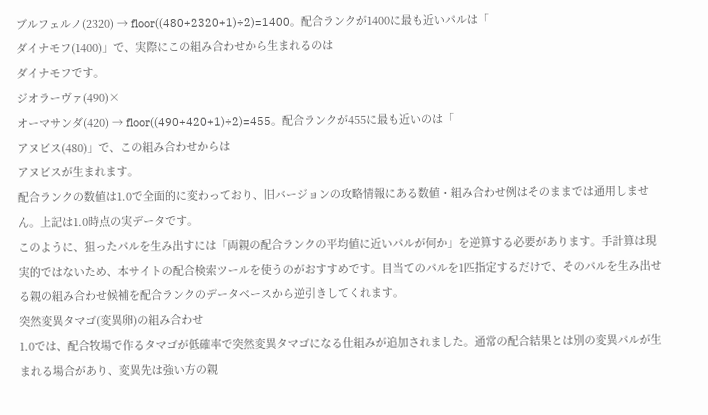ブルフェルノ(2320) → floor((480+2320+1)÷2)=1400。配合ランクが1400に最も近いパルは「
ダイナモフ(1400)」で、実際にこの組み合わせから生まれるのは
ダイナモフです。
ジオラーヴァ(490)×
オーマサンダ(420) → floor((490+420+1)÷2)=455。配合ランクが455に最も近いのは「
アヌビス(480)」で、この組み合わせからは
アヌビスが生まれます。
配合ランクの数値は1.0で全面的に変わっており、旧バージョンの攻略情報にある数値・組み合わせ例はそのままでは通用しません。上記は1.0時点の実データです。
このように、狙ったパルを生み出すには「両親の配合ランクの平均値に近いパルが何か」を逆算する必要があります。手計算は現実的ではないため、本サイトの配合検索ツールを使うのがおすすめです。目当てのパルを1匹指定するだけで、そのパルを生み出せる親の組み合わせ候補を配合ランクのデータベースから逆引きしてくれます。
突然変異タマゴ(変異卵)の組み合わせ
1.0では、配合牧場で作るタマゴが低確率で突然変異タマゴになる仕組みが追加されました。通常の配合結果とは別の変異パルが生まれる場合があり、変異先は強い方の親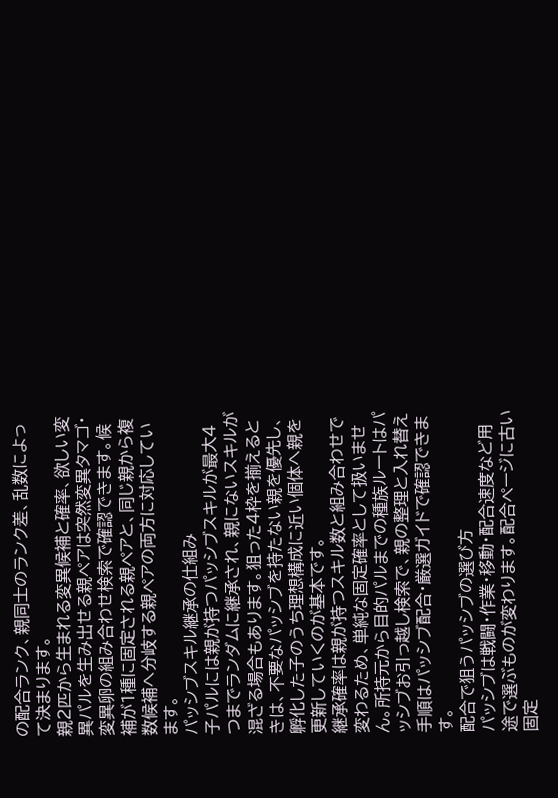の配合ランク、親同士のランク差、乱数によって決まります。
親2匹から生まれる変異候補と確率、欲しい変異パルを生み出せる親ペアは突然変異タマゴ・変異卵の組み合わせ検索で確認できます。候補が1種に固定される親ペアと、同じ親から複数候補へ分岐する親ペアの両方に対応しています。
パッシブスキル継承の仕組み
子パルには親が持つパッシブスキルが最大4つまでランダムに継承され、親にないスキルが混ざる場合もあります。狙った4枠を揃えるときは、不要なパッシブを持たない親を優先し、孵化した子のうち理想構成に近い個体へ親を更新していくのが基本です。
継承確率は親が持つスキル数と組み合わせで変わるため、単純な固定確率として扱いません。所持元から目的パルまでの種族ルートはパッシブお引っ越し検索で、親の整理と入れ替え手順はパッシブ配合・厳選ガイドで確認できます。
配合で狙うパッシブの選び方
パッシブは戦闘・作業・移動・配合速度など用途で選ぶものが変わります。配合ページに古い固定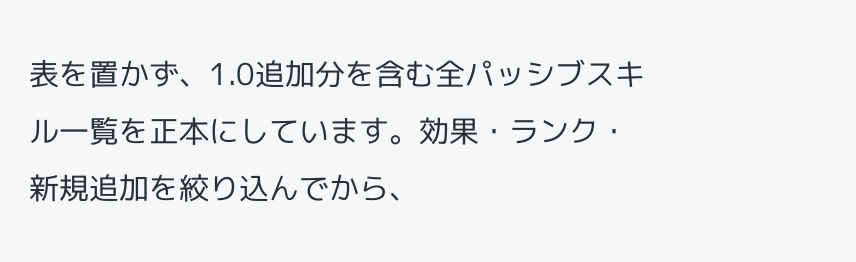表を置かず、1.0追加分を含む全パッシブスキル一覧を正本にしています。効果・ランク・新規追加を絞り込んでから、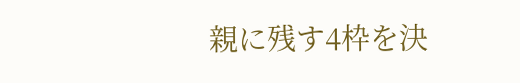親に残す4枠を決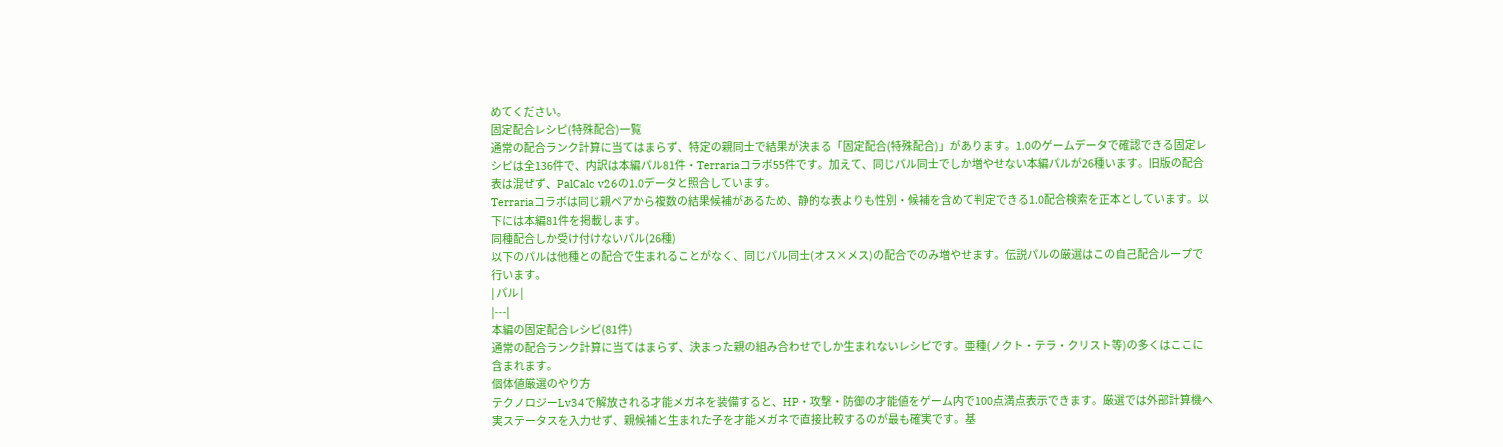めてください。
固定配合レシピ(特殊配合)一覧
通常の配合ランク計算に当てはまらず、特定の親同士で結果が決まる「固定配合(特殊配合)」があります。1.0のゲームデータで確認できる固定レシピは全136件で、内訳は本編パル81件・Terrariaコラボ55件です。加えて、同じパル同士でしか増やせない本編パルが26種います。旧版の配合表は混ぜず、PalCalc v26の1.0データと照合しています。
Terrariaコラボは同じ親ペアから複数の結果候補があるため、静的な表よりも性別・候補を含めて判定できる1.0配合検索を正本としています。以下には本編81件を掲載します。
同種配合しか受け付けないパル(26種)
以下のパルは他種との配合で生まれることがなく、同じパル同士(オス×メス)の配合でのみ増やせます。伝説パルの厳選はこの自己配合ループで行います。
| パル |
|---|
本編の固定配合レシピ(81件)
通常の配合ランク計算に当てはまらず、決まった親の組み合わせでしか生まれないレシピです。亜種(ノクト・テラ・クリスト等)の多くはここに含まれます。
個体値厳選のやり方
テクノロジーLv34で解放される才能メガネを装備すると、HP・攻撃・防御の才能値をゲーム内で100点満点表示できます。厳選では外部計算機へ実ステータスを入力せず、親候補と生まれた子を才能メガネで直接比較するのが最も確実です。基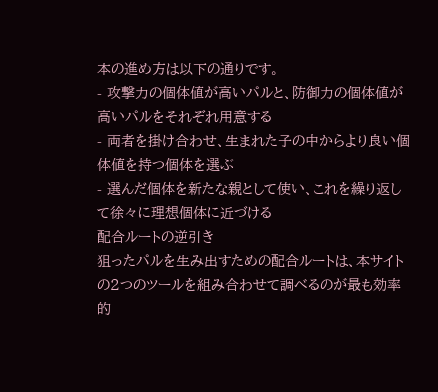本の進め方は以下の通りです。
- 攻撃力の個体値が高いパルと、防御力の個体値が高いパルをそれぞれ用意する
- 両者を掛け合わせ、生まれた子の中からより良い個体値を持つ個体を選ぶ
- 選んだ個体を新たな親として使い、これを繰り返して徐々に理想個体に近づける
配合ルートの逆引き
狙ったパルを生み出すための配合ルートは、本サイトの2つのツールを組み合わせて調べるのが最も効率的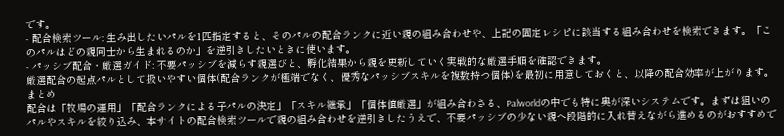です。
- 配合検索ツール: 生み出したいパルを1匹指定すると、そのパルの配合ランクに近い親の組み合わせや、上記の固定レシピに該当する組み合わせを検索できます。「このパルはどの親同士から生まれるのか」を逆引きしたいときに使います。
- パッシブ配合・厳選ガイド: 不要パッシブを減らす親選びと、孵化結果から親を更新していく実戦的な厳選手順を確認できます。
厳選配合の起点パルとして扱いやすい個体(配合ランクが極端でなく、優秀なパッシブスキルを複数持つ個体)を最初に用意しておくと、以降の配合効率が上がります。
まとめ
配合は「牧場の運用」「配合ランクによる子パルの決定」「スキル継承」「個体値厳選」が組み合わさる、Palworldの中でも特に奥が深いシステムです。まずは狙いのパルやスキルを絞り込み、本サイトの配合検索ツールで親の組み合わせを逆引きしたうえで、不要パッシブの少ない親へ段階的に入れ替えながら進めるのがおすすめで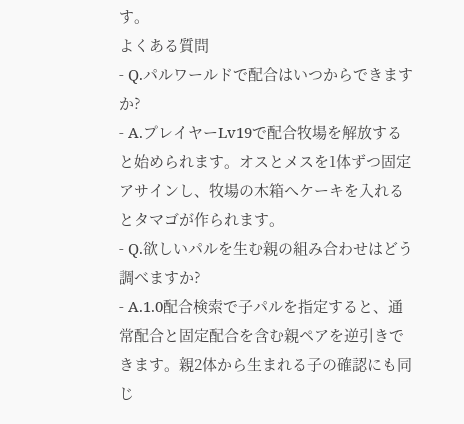す。
よくある質問
- Q.パルワールドで配合はいつからできますか?
- A.プレイヤーLv19で配合牧場を解放すると始められます。オスとメスを1体ずつ固定アサインし、牧場の木箱へケーキを入れるとタマゴが作られます。
- Q.欲しいパルを生む親の組み合わせはどう調べますか?
- A.1.0配合検索で子パルを指定すると、通常配合と固定配合を含む親ペアを逆引きできます。親2体から生まれる子の確認にも同じ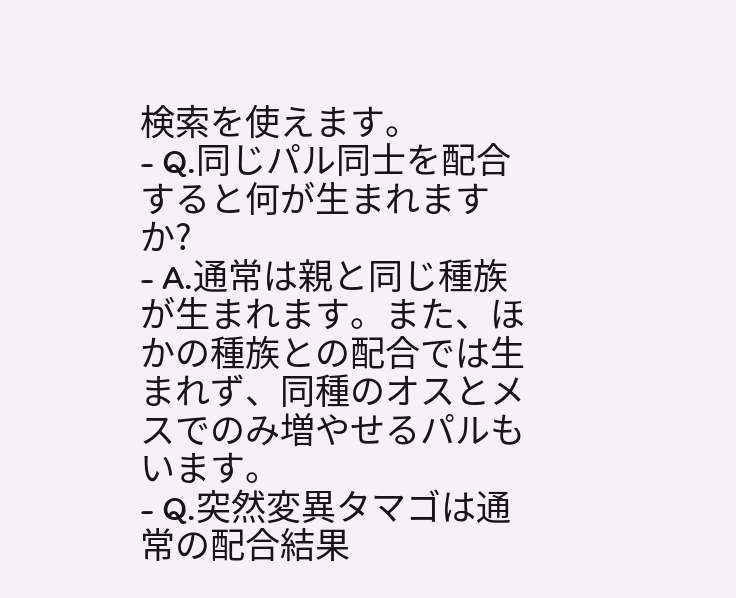検索を使えます。
- Q.同じパル同士を配合すると何が生まれますか?
- A.通常は親と同じ種族が生まれます。また、ほかの種族との配合では生まれず、同種のオスとメスでのみ増やせるパルもいます。
- Q.突然変異タマゴは通常の配合結果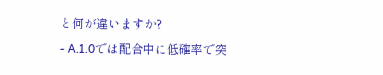と何が違いますか?
- A.1.0では配合中に低確率で突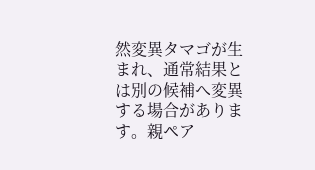然変異タマゴが生まれ、通常結果とは別の候補へ変異する場合があります。親ペア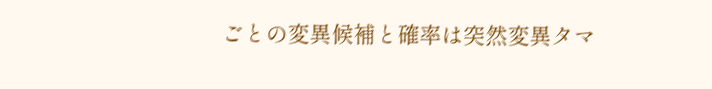ごとの変異候補と確率は突然変異タマ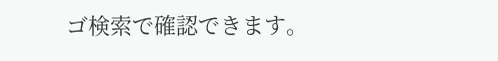ゴ検索で確認できます。